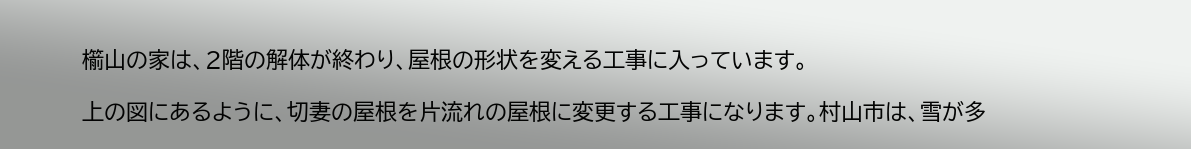櫤山の家は、2階の解体が終わり、屋根の形状を変える工事に入っています。

上の図にあるように、切妻の屋根を片流れの屋根に変更する工事になります。村山市は、雪が多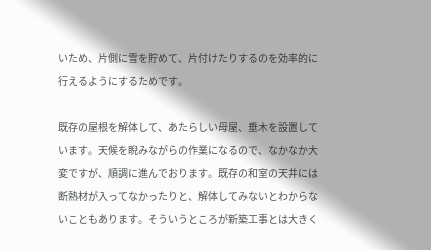いため、片側に雪を貯めて、片付けたりするのを効率的に行えるようにするためです。

既存の屋根を解体して、あたらしい母屋、垂木を設置しています。天候を睨みながらの作業になるので、なかなか大変ですが、順調に進んでおります。既存の和室の天井には断熱材が入ってなかったりと、解体してみないとわからないこともあります。そういうところが新築工事とは大きく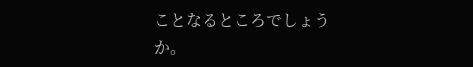ことなるところでしょうか。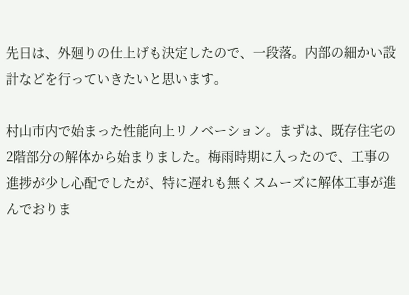先日は、外廻りの仕上げも決定したので、一段落。内部の細かい設計などを行っていきたいと思います。

村山市内で始まった性能向上リノベーション。まずは、既存住宅の2階部分の解体から始まりました。梅雨時期に入ったので、工事の進捗が少し心配でしたが、特に遅れも無くスムーズに解体工事が進んでおりま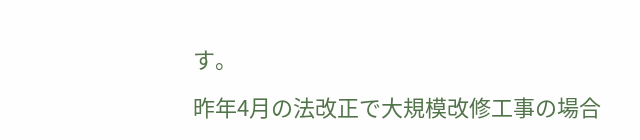す。

昨年4月の法改正で大規模改修工事の場合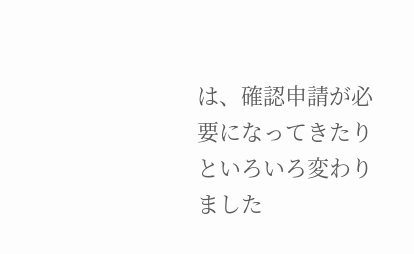は、確認申請が必要になってきたりといろいろ変わりました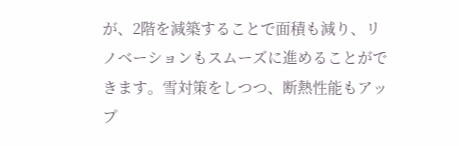が、2階を減築することで面積も減り、リノベーションもスムーズに進めることができます。雪対策をしつつ、断熱性能もアップ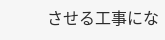させる工事にな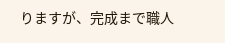りますが、完成まで職人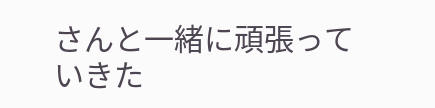さんと一緒に頑張っていきた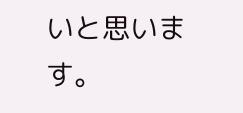いと思います。